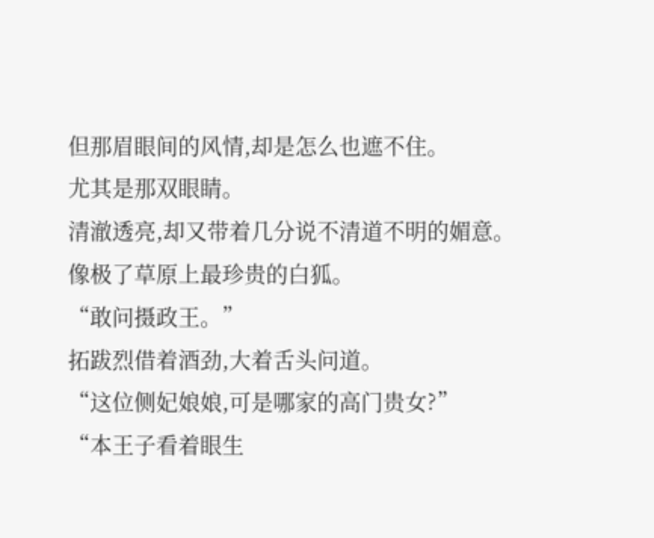但那眉眼间的风情,却是怎么也遮不住。
尤其是那双眼睛。
清澈透亮,却又带着几分说不清道不明的媚意。
像极了草原上最珍贵的白狐。
“敢问摄政王。”
拓跋烈借着酒劲,大着舌头问道。
“这位侧妃娘娘,可是哪家的高门贵女?”
“本王子看着眼生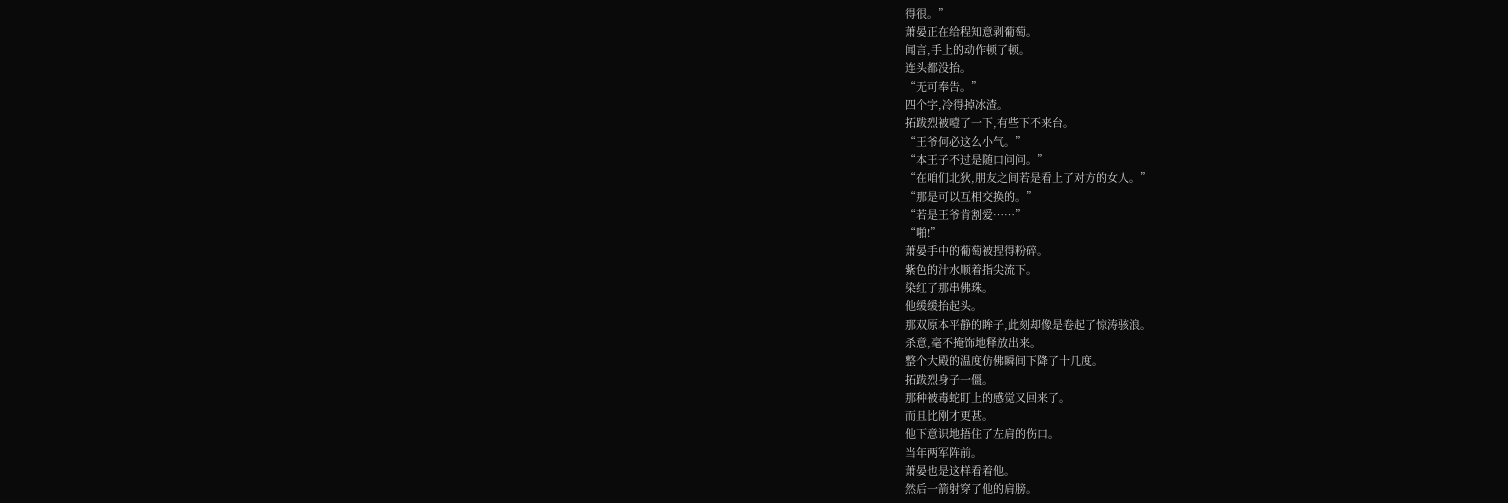得很。”
萧晏正在给程知意剥葡萄。
闻言,手上的动作顿了顿。
连头都没抬。
“无可奉告。”
四个字,冷得掉冰渣。
拓跋烈被噎了一下,有些下不来台。
“王爷何必这么小气。”
“本王子不过是随口问问。”
“在咱们北狄,朋友之间若是看上了对方的女人。”
“那是可以互相交换的。”
“若是王爷肯割爱……”
“啪!”
萧晏手中的葡萄被捏得粉碎。
紫色的汁水顺着指尖流下。
染红了那串佛珠。
他缓缓抬起头。
那双原本平静的眸子,此刻却像是卷起了惊涛骇浪。
杀意,毫不掩饰地释放出来。
整个大殿的温度仿佛瞬间下降了十几度。
拓跋烈身子一僵。
那种被毒蛇盯上的感觉又回来了。
而且比刚才更甚。
他下意识地捂住了左肩的伤口。
当年两军阵前。
萧晏也是这样看着他。
然后一箭射穿了他的肩膀。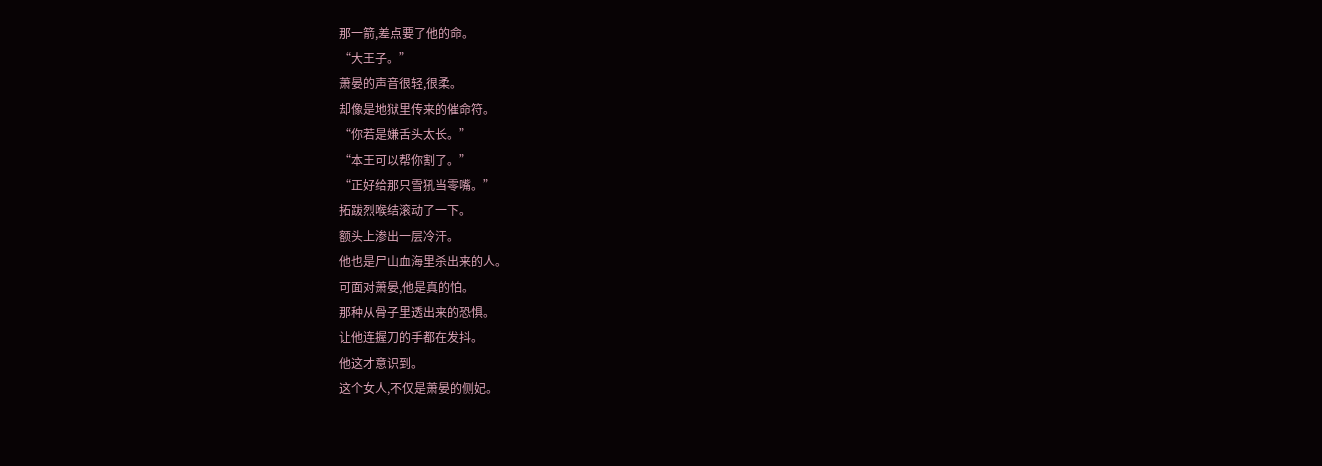那一箭,差点要了他的命。
“大王子。”
萧晏的声音很轻,很柔。
却像是地狱里传来的催命符。
“你若是嫌舌头太长。”
“本王可以帮你割了。”
“正好给那只雪犼当零嘴。”
拓跋烈喉结滚动了一下。
额头上渗出一层冷汗。
他也是尸山血海里杀出来的人。
可面对萧晏,他是真的怕。
那种从骨子里透出来的恐惧。
让他连握刀的手都在发抖。
他这才意识到。
这个女人,不仅是萧晏的侧妃。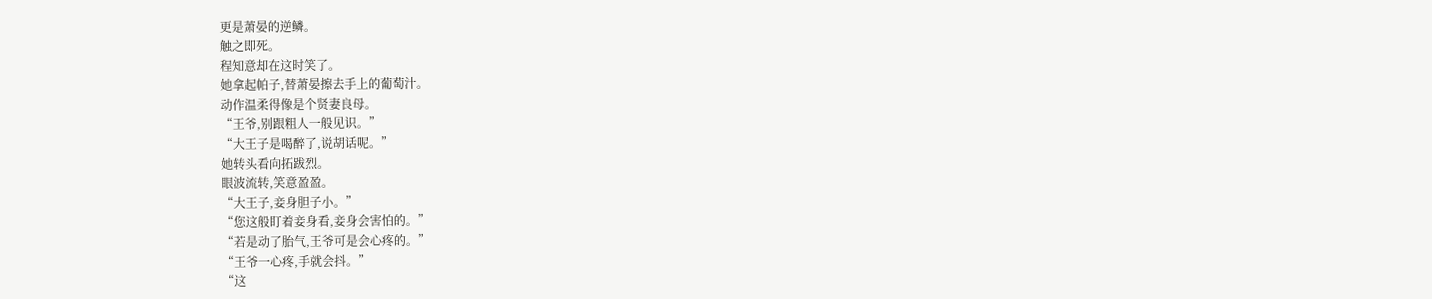更是萧晏的逆鳞。
触之即死。
程知意却在这时笑了。
她拿起帕子,替萧晏擦去手上的葡萄汁。
动作温柔得像是个贤妻良母。
“王爷,别跟粗人一般见识。”
“大王子是喝醉了,说胡话呢。”
她转头看向拓跋烈。
眼波流转,笑意盈盈。
“大王子,妾身胆子小。”
“您这般盯着妾身看,妾身会害怕的。”
“若是动了胎气,王爷可是会心疼的。”
“王爷一心疼,手就会抖。”
“这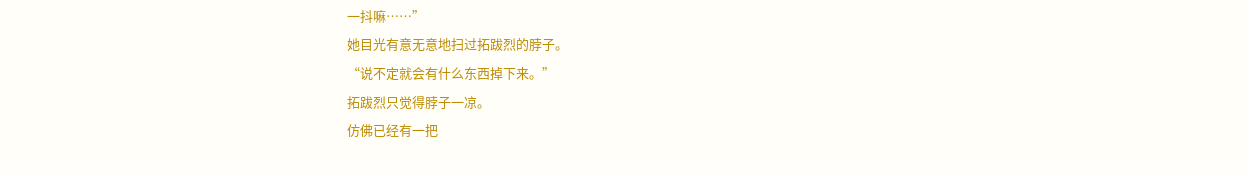一抖嘛……”
她目光有意无意地扫过拓跋烈的脖子。
“说不定就会有什么东西掉下来。”
拓跋烈只觉得脖子一凉。
仿佛已经有一把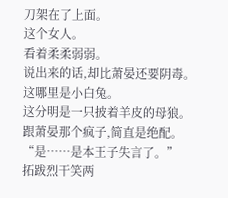刀架在了上面。
这个女人。
看着柔柔弱弱。
说出来的话,却比萧晏还要阴毒。
这哪里是小白兔。
这分明是一只披着羊皮的母狼。
跟萧晏那个疯子,简直是绝配。
“是……是本王子失言了。”
拓跋烈干笑两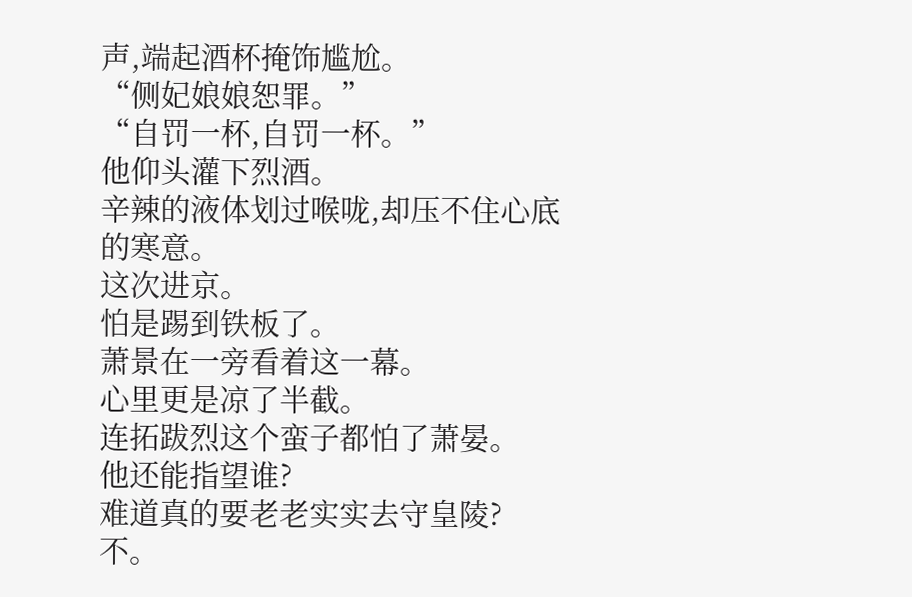声,端起酒杯掩饰尴尬。
“侧妃娘娘恕罪。”
“自罚一杯,自罚一杯。”
他仰头灌下烈酒。
辛辣的液体划过喉咙,却压不住心底的寒意。
这次进京。
怕是踢到铁板了。
萧景在一旁看着这一幕。
心里更是凉了半截。
连拓跋烈这个蛮子都怕了萧晏。
他还能指望谁?
难道真的要老老实实去守皇陵?
不。